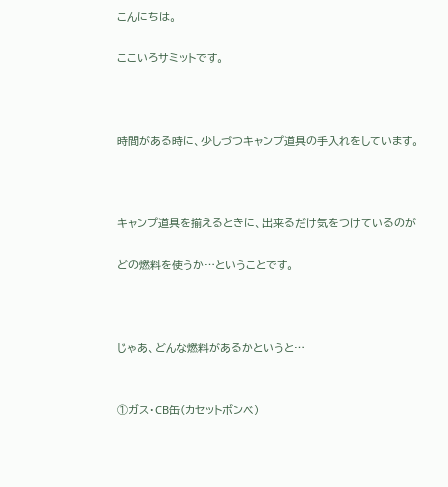こんにちは。

ここいろサミットです。



時間がある時に、少しづつキャンプ道具の手入れをしています。



キャンプ道具を揃えるときに、出来るだけ気をつけているのが

どの燃料を使うか…ということです。



じゃあ、どんな燃料があるかというと…


①ガス・CB缶(カセットボンベ)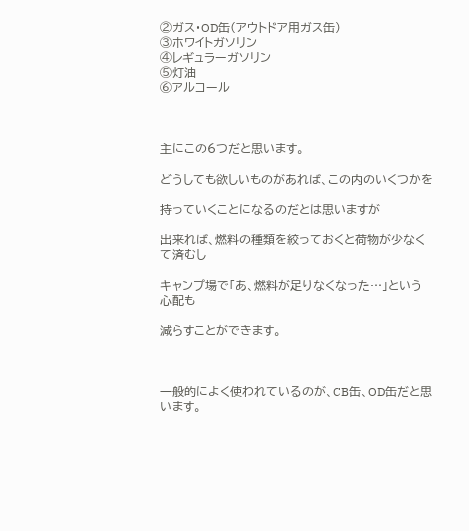②ガス・OD缶(アウトドア用ガス缶)
③ホワイトガソリン
④レギュラーガソリン
⑤灯油
⑥アルコール



主にこの6つだと思います。

どうしても欲しいものがあれば、この内のいくつかを

持っていくことになるのだとは思いますが

出来れば、燃料の種類を絞っておくと荷物が少なくて済むし

キャンプ場で「あ、燃料が足りなくなった…」という心配も

減らすことができます。



一般的によく使われているのが、CB缶、OD缶だと思います。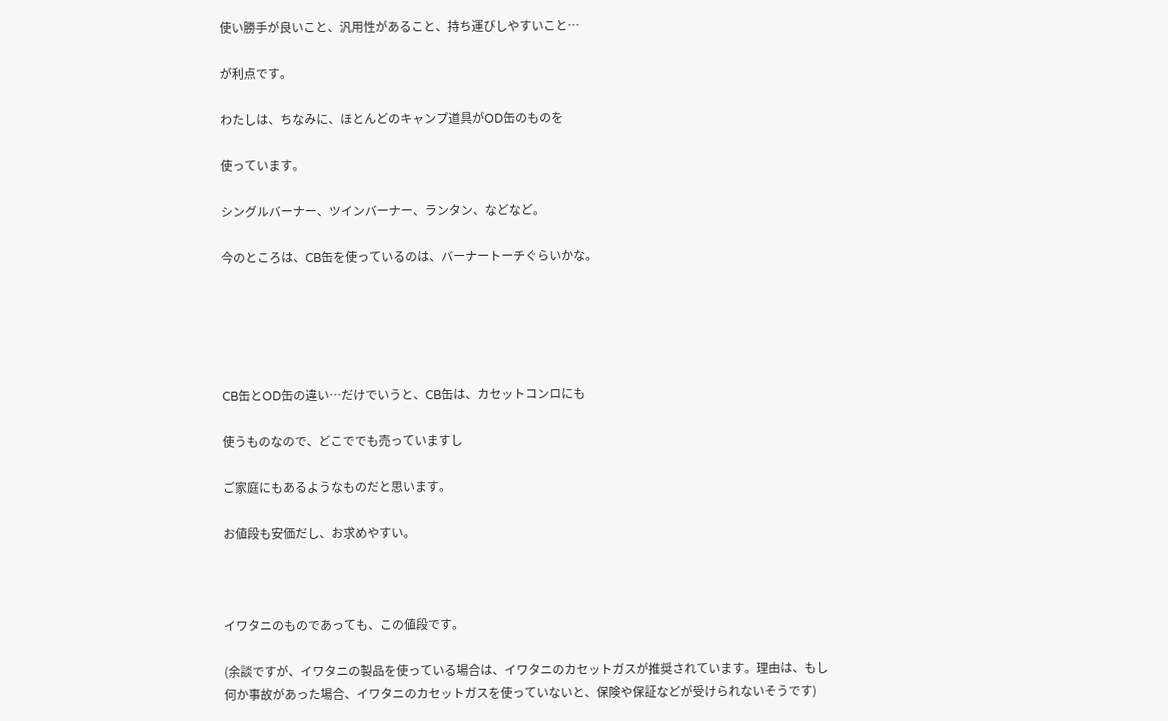使い勝手が良いこと、汎用性があること、持ち運びしやすいこと…

が利点です。

わたしは、ちなみに、ほとんどのキャンプ道具がOD缶のものを

使っています。

シングルバーナー、ツインバーナー、ランタン、などなど。

今のところは、CB缶を使っているのは、バーナートーチぐらいかな。





CB缶とOD缶の違い…だけでいうと、CB缶は、カセットコンロにも

使うものなので、どこででも売っていますし

ご家庭にもあるようなものだと思います。

お値段も安価だし、お求めやすい。



イワタニのものであっても、この値段です。

(余談ですが、イワタニの製品を使っている場合は、イワタニのカセットガスが推奨されています。理由は、もし何か事故があった場合、イワタニのカセットガスを使っていないと、保険や保証などが受けられないそうです)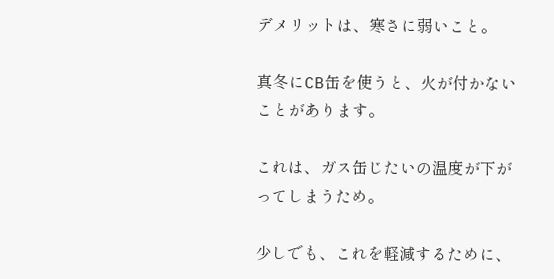デメリットは、寒さに弱いこと。

真冬にCB缶を使うと、火が付かないことがあります。

これは、ガス缶じたいの温度が下がってしまうため。

少しでも、これを軽減するために、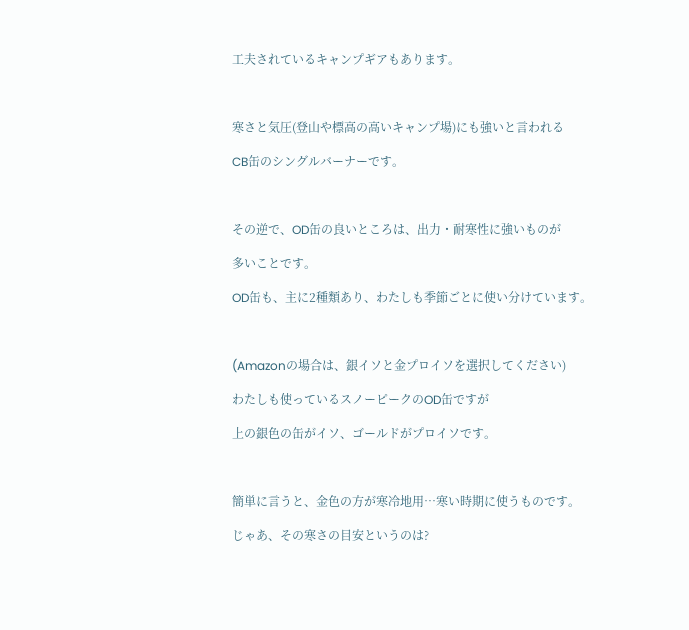工夫されているキャンプギアもあります。



寒さと気圧(登山や標高の高いキャンプ場)にも強いと言われる

CB缶のシングルバーナーです。



その逆で、OD缶の良いところは、出力・耐寒性に強いものが

多いことです。

OD缶も、主に2種類あり、わたしも季節ごとに使い分けています。



(Amazonの場合は、銀イソと金プロイソを選択してください)

わたしも使っているスノーピークのOD缶ですが

上の銀色の缶がイソ、ゴールドがプロイソです。



簡単に言うと、金色の方が寒冷地用…寒い時期に使うものです。

じゃあ、その寒さの目安というのは?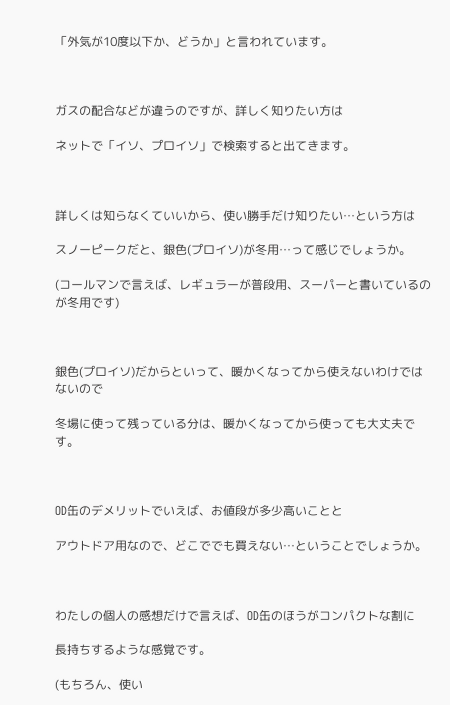「外気が10度以下か、どうか」と言われています。



ガスの配合などが違うのですが、詳しく知りたい方は

ネットで「イソ、プロイソ」で検索すると出てきます。



詳しくは知らなくていいから、使い勝手だけ知りたい…という方は

スノーピークだと、銀色(プロイソ)が冬用…って感じでしょうか。

(コールマンで言えば、レギュラーが普段用、スーパーと書いているのが冬用です)



銀色(プロイソ)だからといって、暖かくなってから使えないわけではないので

冬場に使って残っている分は、暖かくなってから使っても大丈夫です。



OD缶のデメリットでいえば、お値段が多少高いことと

アウトドア用なので、どこででも買えない…ということでしょうか。



わたしの個人の感想だけで言えば、OD缶のほうがコンパクトな割に

長持ちするような感覚です。

(もちろん、使い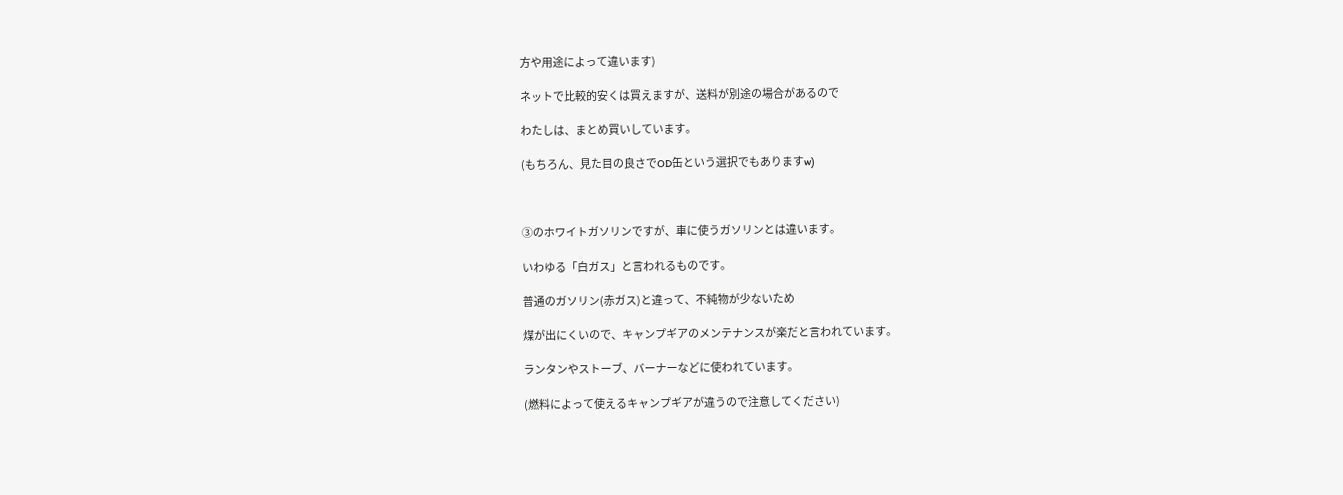方や用途によって違います)

ネットで比較的安くは買えますが、送料が別途の場合があるので

わたしは、まとめ買いしています。

(もちろん、見た目の良さでOD缶という選択でもありますw)



③のホワイトガソリンですが、車に使うガソリンとは違います。

いわゆる「白ガス」と言われるものです。

普通のガソリン(赤ガス)と違って、不純物が少ないため

煤が出にくいので、キャンプギアのメンテナンスが楽だと言われています。

ランタンやストーブ、バーナーなどに使われています。

(燃料によって使えるキャンプギアが違うので注意してください)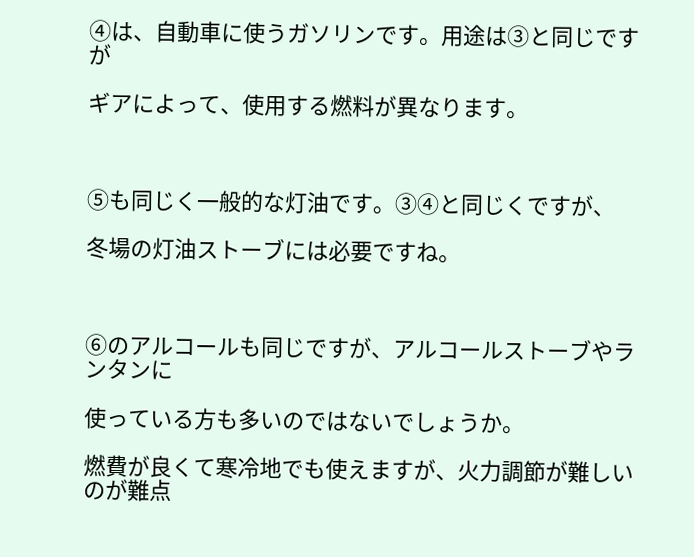④は、自動車に使うガソリンです。用途は③と同じですが

ギアによって、使用する燃料が異なります。



⑤も同じく一般的な灯油です。③④と同じくですが、

冬場の灯油ストーブには必要ですね。



⑥のアルコールも同じですが、アルコールストーブやランタンに

使っている方も多いのではないでしょうか。

燃費が良くて寒冷地でも使えますが、火力調節が難しいのが難点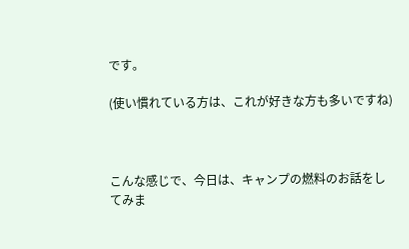です。

(使い慣れている方は、これが好きな方も多いですね)



こんな感じで、今日は、キャンプの燃料のお話をしてみま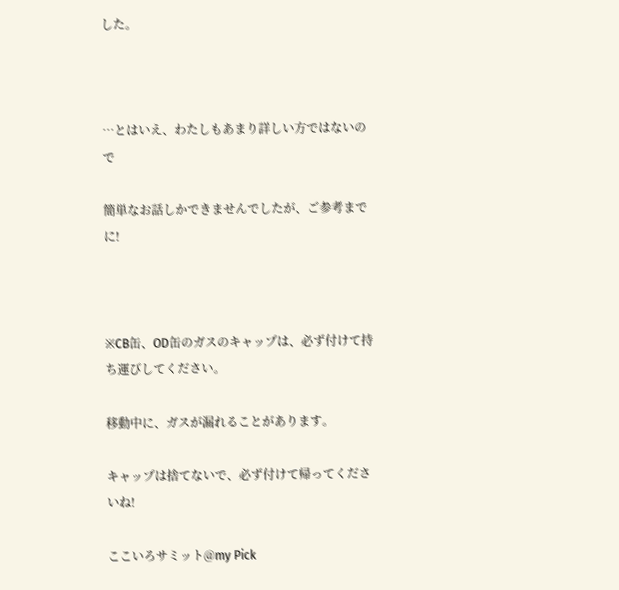した。



…とはいえ、わたしもあまり詳しい方ではないので

簡単なお話しかできませんでしたが、ご参考までに!



※CB缶、OD缶のガスのキャップは、必ず付けて持ち運びしてください。

移動中に、ガスが漏れることがあります。

キャップは捨てないで、必ず付けて帰ってくださいね!

ここいろサミット@my Pick